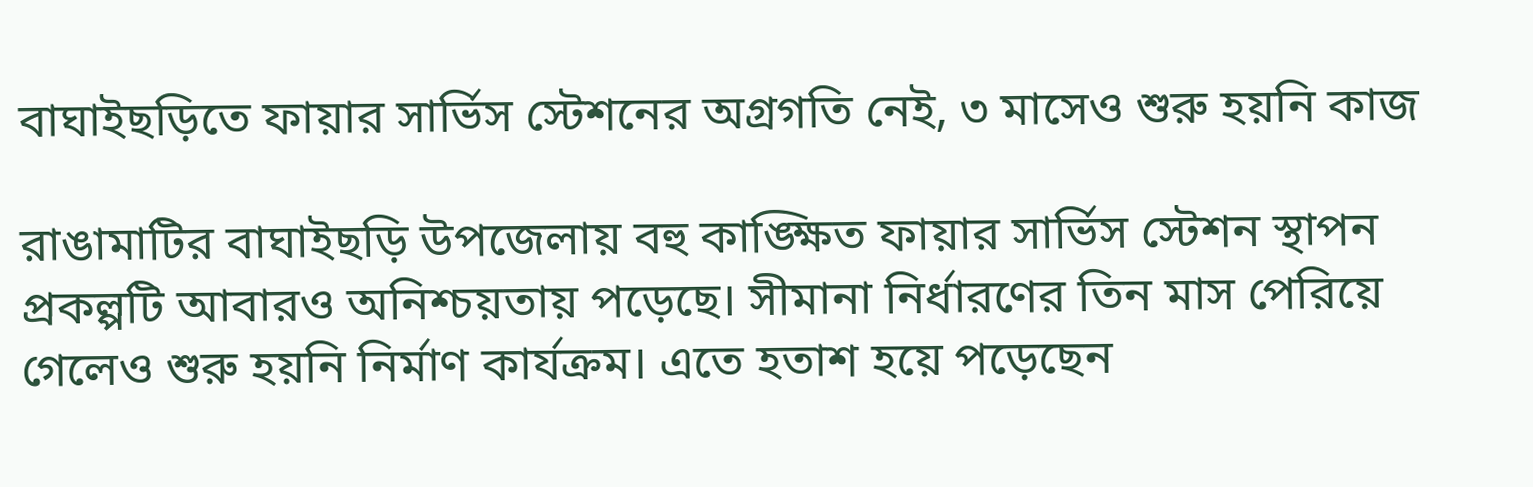বাঘাইছড়িতে ফায়ার সার্ভিস স্টেশনের অগ্রগতি নেই, ৩ মাসেও শুরু হয়নি কাজ

রাঙামাটির বাঘাইছড়ি উপজেলায় বহু কাঙ্ক্ষিত ফায়ার সার্ভিস স্টেশন স্থাপন প্রকল্পটি আবারও অনিশ্চয়তায় পড়েছে। সীমানা নির্ধারণের তিন মাস পেরিয়ে গেলেও শুরু হয়নি নির্মাণ কার্যক্রম। এতে হতাশ হয়ে পড়েছেন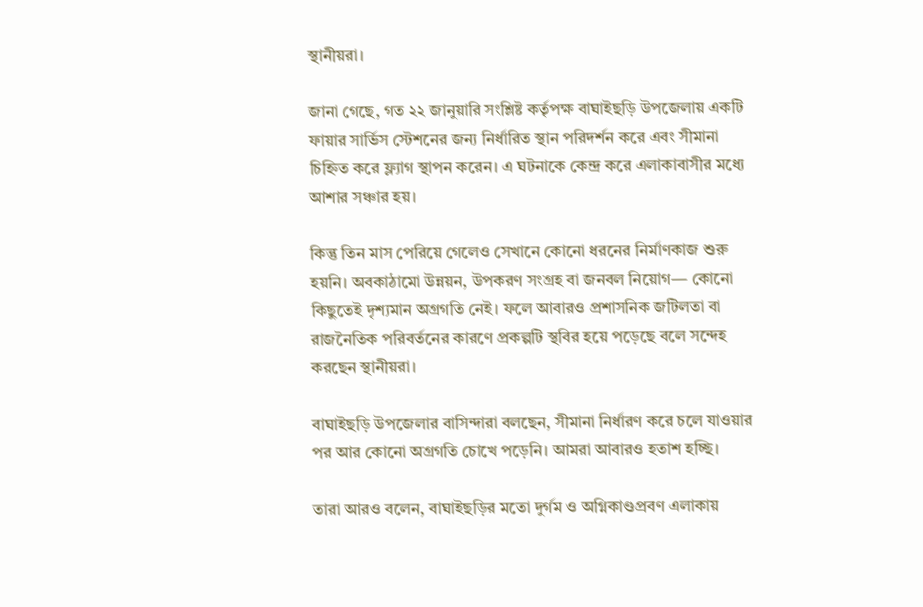স্থানীয়রা।

জানা গেছে, গত ২২ জানুয়ারি সংশ্লিষ্ট কর্তৃপক্ষ বাঘাইছড়ি উপজেলায় একটি ফায়ার সার্ভিস স্টেশনের জন্য নির্ধারিত স্থান পরিদর্শন করে এবং সীমানা চিহ্নিত করে ফ্ল্যাগ স্থাপন করেন। এ ঘটনাকে কেন্দ্র করে এলাকাবাসীর মধ্যে আশার সঞ্চার হয়।

কিন্তু তিন মাস পেরিয়ে গেলেও সেখানে কোনো ধরনের নির্মাণকাজ শুরু হয়নি। অবকাঠামো উন্নয়ন, উপকরণ সংগ্রহ বা জনবল নিয়োগ— কোনো কিছুতেই দৃশ্যমান অগ্রগতি নেই। ফলে আবারও প্রশাসনিক জটিলতা বা রাজনৈতিক পরিবর্তনের কারণে প্রকল্পটি স্থবির হয়ে পড়েছে বলে সন্দেহ করছেন স্থানীয়রা।

বাঘাইছড়ি উপজেলার বাসিন্দারা বলছেন, সীমানা নির্ধারণ করে চলে যাওয়ার পর আর কোনো অগ্রগতি চোখে পড়েনি। আমরা আবারও হতাশ হচ্ছি।

তারা আরও বলেন, বাঘাইছড়ির মতো দুর্গম ও অগ্নিকাণ্ডপ্রবণ এলাকায়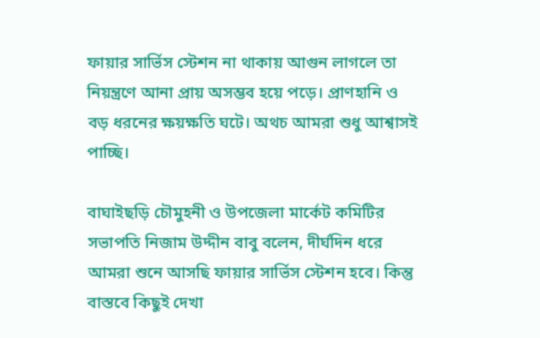ফায়ার সার্ভিস স্টেশন না থাকায় আগুন লাগলে তা নিয়ন্ত্রণে আনা প্রায় অসম্ভব হয়ে পড়ে। প্রাণহানি ও বড় ধরনের ক্ষয়ক্ষতি ঘটে। অথচ আমরা শুধু আশ্বাসই পাচ্ছি।

বাঘাইছড়ি চৌমুহনী ও উপজেলা মার্কেট কমিটির সভাপতি নিজাম উদ্দীন বাবু বলেন, দীর্ঘদিন ধরে আমরা শুনে আসছি ফায়ার সার্ভিস স্টেশন হবে। কিন্তু বাস্তবে কিছুই দেখা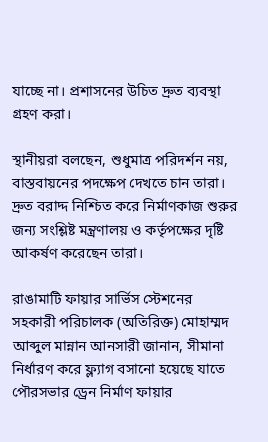যাচ্ছে না। প্রশাসনের উচিত দ্রুত ব্যবস্থা গ্রহণ করা।

স্থানীয়রা বলছেন, শুধুমাত্র পরিদর্শন নয়, বাস্তবায়নের পদক্ষেপ দেখতে চান তারা। দ্রুত বরাদ্দ নিশ্চিত করে নির্মাণকাজ শুরুর জন্য সংশ্লিষ্ট মন্ত্রণালয় ও কর্তৃপক্ষের দৃষ্টি আকর্ষণ করেছেন তারা।

রাঙামাটি ফায়ার সার্ভিস স্টেশনের সহকারী পরিচালক (অতিরিক্ত) মোহাম্মদ আব্দুল মান্নান আনসারী জানান, সীমানা নির্ধারণ করে ফ্ল্যাগ বসানো হয়েছে যাতে পৌরসভার ড্রেন নির্মাণ ফায়ার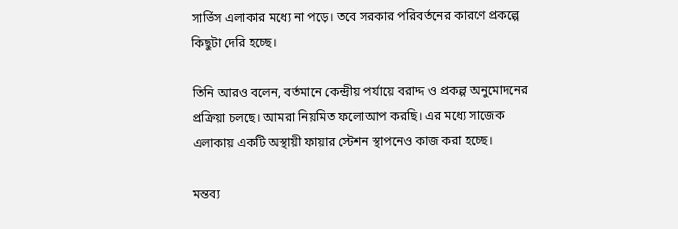সার্ভিস এলাকার মধ্যে না পড়ে। তবে সরকার পরিবর্তনের কারণে প্রকল্পে কিছুটা দেরি হচ্ছে।

তিনি আরও বলেন, বর্তমানে কেন্দ্রীয় পর্যায়ে বরাদ্দ ও প্রকল্প অনুমোদনের প্রক্রিয়া চলছে। আমরা নিয়মিত ফলোআপ করছি। এর মধ্যে সাজেক এলাকায় একটি অস্থায়ী ফায়ার স্টেশন স্থাপনেও কাজ করা হচ্ছে।

মন্তব্য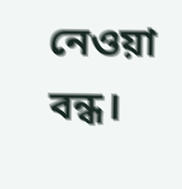নেওয়া বন্ধ।